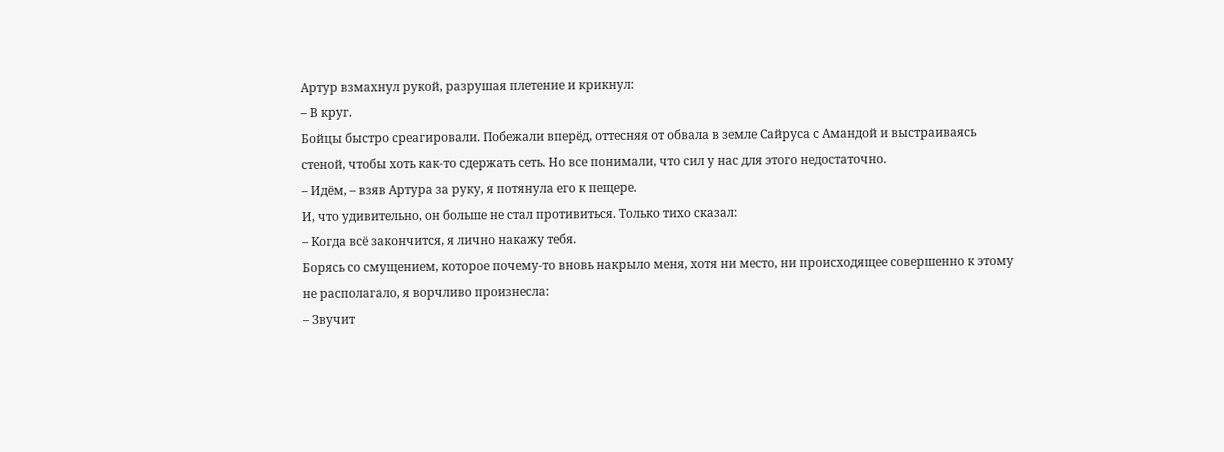Артур взмахнул рукой, разрушая плетение и крикнул:
– В круг.
Бойцы быстро среагировали. Побежали вперёд, оттесняя от обвала в земле Сайруса с Амандой и выстраиваясь стеной, чтобы хоть как-то сдержать сеть. Но все понимали, что сил у нас для этого недостаточно.
– Идём, – взяв Артура за руку, я потянула его к пещере.
И, что удивительно, он больше не стал противиться. Только тихо сказал:
– Когда всё закончится, я лично накажу тебя.
Борясь со смущением, которое почему-то вновь накрыло меня, хотя ни место, ни происходящее совершенно к этому не располагало, я ворчливо произнесла:
– Звучит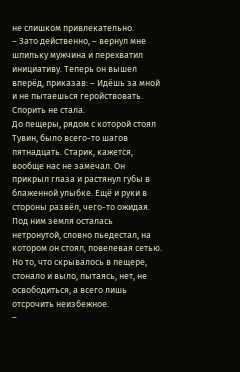не слишком привлекательно.
– Зато действенно, – вернул мне шпильку мужчина и перехватил инициативу. Теперь он вышел вперёд, приказав: – Идёшь за мной и не пытаешься геройствовать.
Спорить не стала.
До пещеры, рядом с которой стоял Тувин, было всего-то шагов пятнадцать. Старик, кажется, вообще нас не замечал. Он прикрыл глаза и растянул губы в блаженной улыбке. Ещё и руки в стороны развёл, чего-то ожидая.
Под ним земля осталась нетронутой, словно пьедестал, на котором он стоял, повелевая сетью.
Но то, что скрывалось в пещере, стонало и выло, пытаясь, нет, не освободиться, а всего лишь отсрочить неизбежное.
–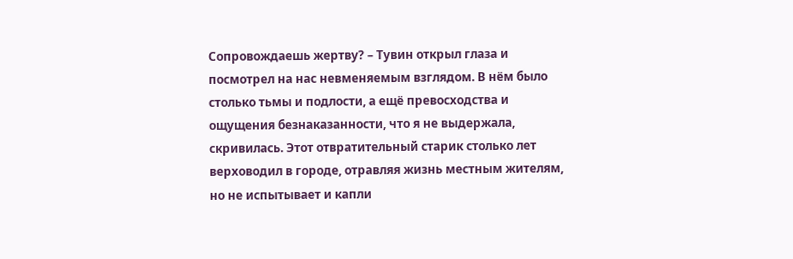Сопровождаешь жертву? – Тувин открыл глаза и посмотрел на нас невменяемым взглядом. В нём было столько тьмы и подлости, а ещё превосходства и ощущения безнаказанности, что я не выдержала, скривилась. Этот отвратительный старик столько лет верховодил в городе, отравляя жизнь местным жителям, но не испытывает и капли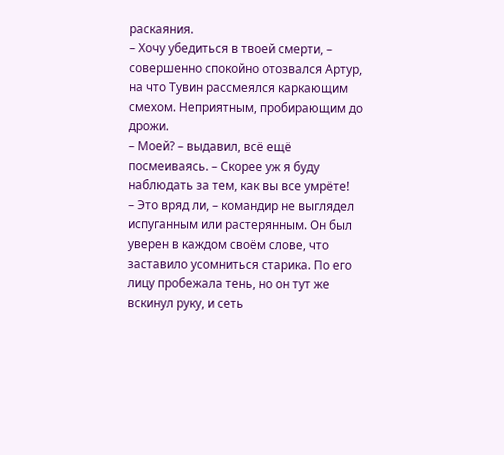раскаяния.
– Хочу убедиться в твоей смерти, – совершенно спокойно отозвался Артур, на что Тувин рассмеялся каркающим смехом. Неприятным, пробирающим до дрожи.
– Моей? – выдавил, всё ещё посмеиваясь. – Скорее уж я буду наблюдать за тем, как вы все умрёте!
– Это вряд ли, – командир не выглядел испуганным или растерянным. Он был уверен в каждом своём слове, что заставило усомниться старика. По его лицу пробежала тень, но он тут же вскинул руку, и сеть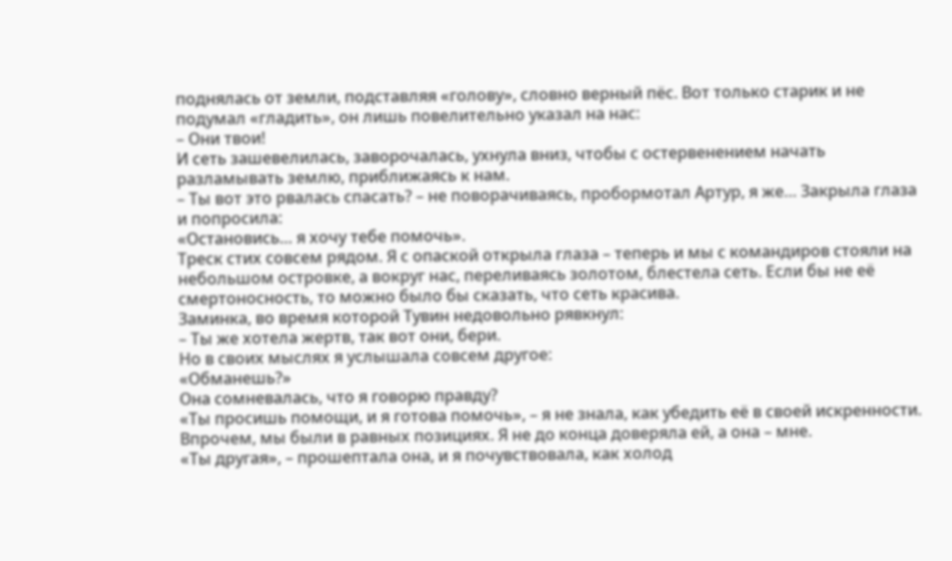поднялась от земли, подставляя «голову», словно верный пёс. Вот только старик и не подумал «гладить», он лишь повелительно указал на нас:
– Они твои!
И сеть зашевелилась, заворочалась, ухнула вниз, чтобы с остервенением начать разламывать землю, приближаясь к нам.
– Ты вот это рвалась спасать? – не поворачиваясь, пробормотал Артур, я же… Закрыла глаза и попросила:
«Остановись… я хочу тебе помочь».
Треск стих совсем рядом. Я с опаской открыла глаза – теперь и мы с командиров стояли на небольшом островке, а вокруг нас, переливаясь золотом, блестела сеть. Если бы не её смертоносность, то можно было бы сказать, что сеть красива.
Заминка, во время которой Тувин недовольно рявкнул:
– Ты же хотела жертв, так вот они, бери.
Но в своих мыслях я услышала совсем другое:
«Обманешь?»
Она сомневалась, что я говорю правду?
«Ты просишь помощи, и я готова помочь», – я не знала, как убедить её в своей искренности. Впрочем, мы были в равных позициях. Я не до конца доверяла ей, а она – мне.
«Ты другая», – прошептала она, и я почувствовала, как холод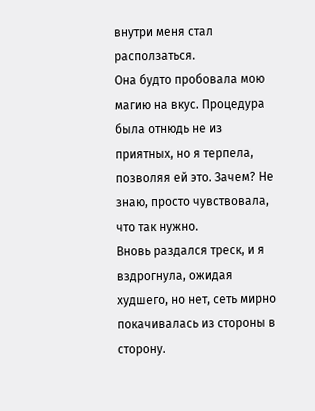внутри меня стал расползаться.
Она будто пробовала мою магию на вкус. Процедура была отнюдь не из приятных, но я терпела, позволяя ей это. Зачем? Не знаю, просто чувствовала, что так нужно.
Вновь раздался треск, и я вздрогнула, ожидая худшего, но нет, сеть мирно покачивалась из стороны в сторону.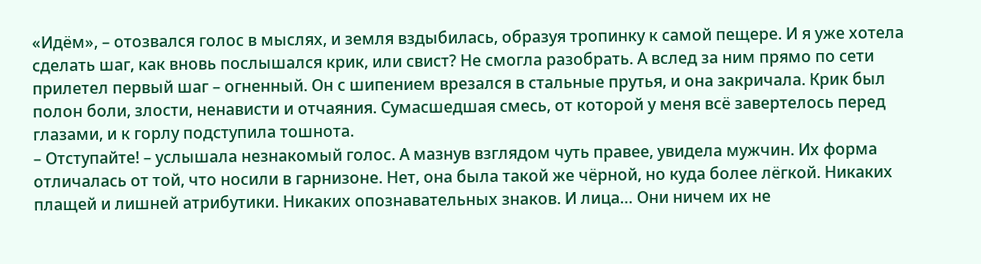«Идём», – отозвался голос в мыслях, и земля вздыбилась, образуя тропинку к самой пещере. И я уже хотела сделать шаг, как вновь послышался крик, или свист? Не смогла разобрать. А вслед за ним прямо по сети прилетел первый шаг – огненный. Он с шипением врезался в стальные прутья, и она закричала. Крик был полон боли, злости, ненависти и отчаяния. Сумасшедшая смесь, от которой у меня всё завертелось перед глазами, и к горлу подступила тошнота.
– Отступайте! – услышала незнакомый голос. А мазнув взглядом чуть правее, увидела мужчин. Их форма отличалась от той, что носили в гарнизоне. Нет, она была такой же чёрной, но куда более лёгкой. Никаких плащей и лишней атрибутики. Никаких опознавательных знаков. И лица… Они ничем их не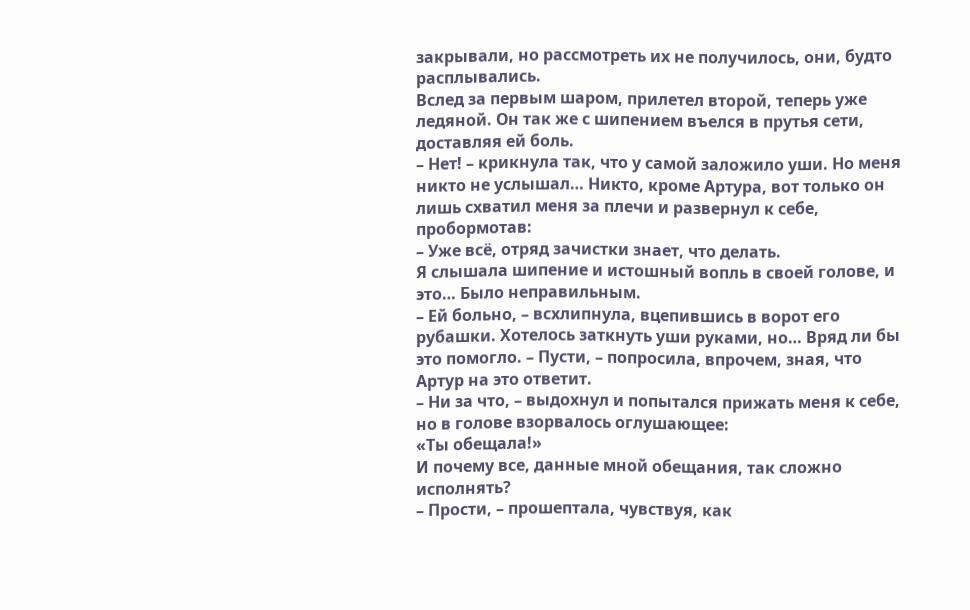закрывали, но рассмотреть их не получилось, они, будто расплывались.
Вслед за первым шаром, прилетел второй, теперь уже ледяной. Он так же с шипением въелся в прутья сети, доставляя ей боль.
– Нет! – крикнула так, что у самой заложило уши. Но меня никто не услышал… Никто, кроме Артура, вот только он лишь схватил меня за плечи и развернул к себе, пробормотав:
– Уже всё, отряд зачистки знает, что делать.
Я слышала шипение и истошный вопль в своей голове, и это… Было неправильным.
– Ей больно, – всхлипнула, вцепившись в ворот его рубашки. Хотелось заткнуть уши руками, но… Вряд ли бы это помогло. – Пусти, – попросила, впрочем, зная, что Артур на это ответит.
– Ни за что, – выдохнул и попытался прижать меня к себе, но в голове взорвалось оглушающее:
«Ты обещала!»
И почему все, данные мной обещания, так сложно исполнять?
– Прости, – прошептала, чувствуя, как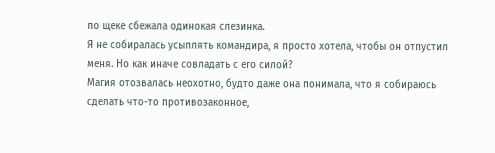по щеке сбежала одинокая слезинка.
Я не собиралась усыплять командира, я просто хотела, чтобы он отпустил меня. Но как иначе совладать с его силой?
Магия отозвалась неохотно, будто даже она понимала, что я собираюсь сделать что-то противозаконное,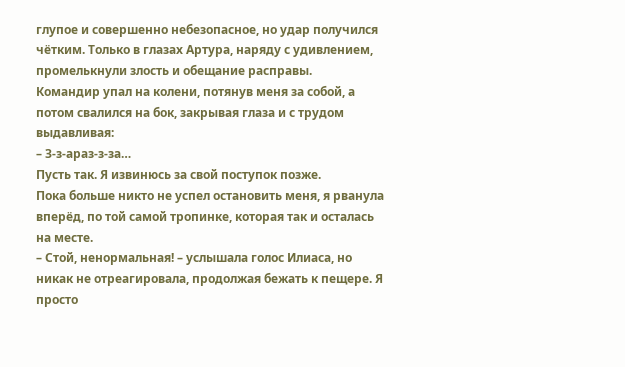глупое и совершенно небезопасное, но удар получился чётким. Только в глазах Артура, наряду с удивлением, промелькнули злость и обещание расправы.
Командир упал на колени, потянув меня за собой, а потом свалился на бок, закрывая глаза и с трудом выдавливая:
– З-з-араз-з-за…
Пусть так. Я извинюсь за свой поступок позже.
Пока больше никто не успел остановить меня, я рванула вперёд, по той самой тропинке, которая так и осталась на месте.
– Стой, ненормальная! – услышала голос Илиаса, но никак не отреагировала, продолжая бежать к пещере. Я просто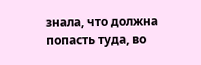знала, что должна попасть туда, во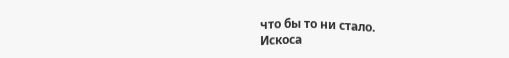что бы то ни стало.
Искоса